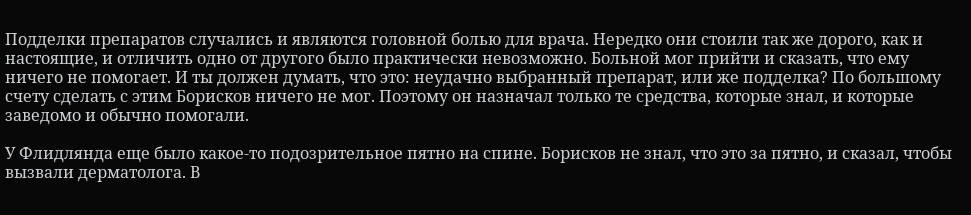Подделки препаратов случались и являются головной болью для врача. Нередко они стоили так же дорого, как и настоящие, и отличить одно от другого было практически невозможно. Больной мог прийти и сказать, что ему ничего не помогает. И ты должен думать, что это: неудачно выбранный препарат, или же подделка? По большому счету сделать с этим Борисков ничего не мог. Поэтому он назначал только те средства, которые знал, и которые заведомо и обычно помогали.

У Флидлянда еще было какое-то подозрительное пятно на спине. Борисков не знал, что это за пятно, и сказал, чтобы вызвали дерматолога. В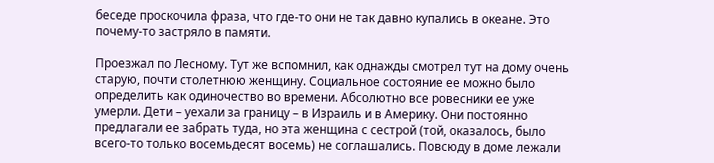беседе проскочила фраза, что где-то они не так давно купались в океане. Это почему-то застряло в памяти.

Проезжал по Лесному. Тут же вспомнил, как однажды смотрел тут на дому очень старую, почти столетнюю женщину. Социальное состояние ее можно было определить как одиночество во времени. Абсолютно все ровесники ее уже умерли. Дети – уехали за границу – в Израиль и в Америку. Они постоянно предлагали ее забрать туда, но эта женщина с сестрой (той, оказалось, было всего-то только восемьдесят восемь) не соглашались. Повсюду в доме лежали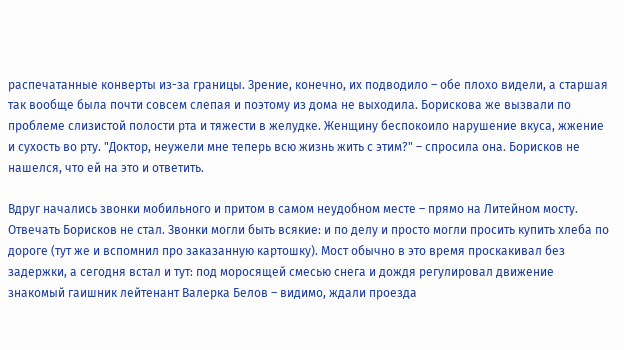распечатанные конверты из-за границы. Зрение, конечно, их подводило – обе плохо видели, а старшая так вообще была почти совсем слепая и поэтому из дома не выходила. Борискова же вызвали по проблеме слизистой полости рта и тяжести в желудке. Женщину беспокоило нарушение вкуса, жжение и сухость во рту. "Доктор, неужели мне теперь всю жизнь жить с этим?" – спросила она. Борисков не нашелся, что ей на это и ответить.

Вдруг начались звонки мобильного и притом в самом неудобном месте – прямо на Литейном мосту. Отвечать Борисков не стал. Звонки могли быть всякие: и по делу и просто могли просить купить хлеба по дороге (тут же и вспомнил про заказанную картошку). Мост обычно в это время проскакивал без задержки, а сегодня встал и тут: под моросящей смесью снега и дождя регулировал движение знакомый гаишник лейтенант Валерка Белов – видимо, ждали проезда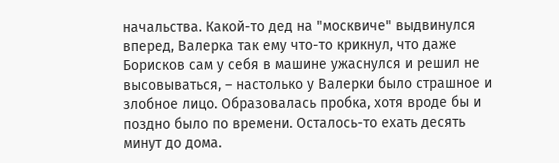начальства. Какой-то дед на "москвиче" выдвинулся вперед, Валерка так ему что-то крикнул, что даже Борисков сам у себя в машине ужаснулся и решил не высовываться, – настолько у Валерки было страшное и злобное лицо. Образовалась пробка, хотя вроде бы и поздно было по времени. Осталось-то ехать десять минут до дома.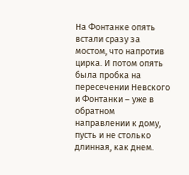На Фонтанке опять встали сразу за мостом, что напротив цирка. И потом опять была пробка на пересечении Невского и Фонтанки – уже в обратном направлении к дому, пусть и не столько длинная, как днем.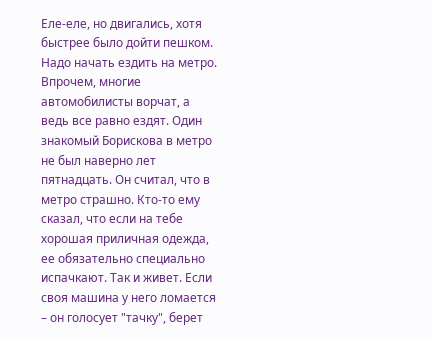Еле-еле, но двигались, хотя быстрее было дойти пешком. Надо начать ездить на метро. Впрочем, многие автомобилисты ворчат, а ведь все равно ездят. Один знакомый Борискова в метро не был наверно лет пятнадцать. Он считал, что в метро страшно. Кто-то ему сказал, что если на тебе хорошая приличная одежда, ее обязательно специально испачкают. Так и живет. Если своя машина у него ломается – он голосует "тачку", берет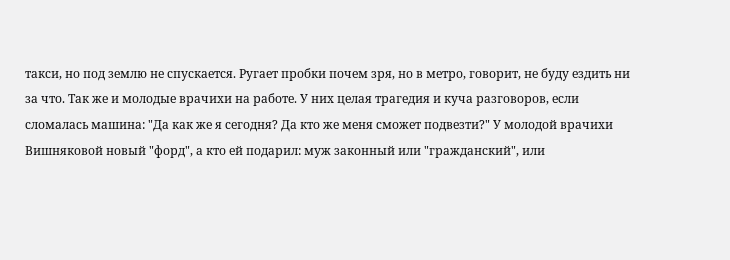такси, но под землю не спускается. Ругает пробки почем зря, но в метро, говорит, не буду ездить ни за что. Так же и молодые врачихи на работе. У них целая трагедия и куча разговоров, если сломалась машина: "Да как же я сегодня? Да кто же меня сможет подвезти?" У молодой врачихи Вишняковой новый "форд", а кто ей подарил: муж законный или "гражданский", или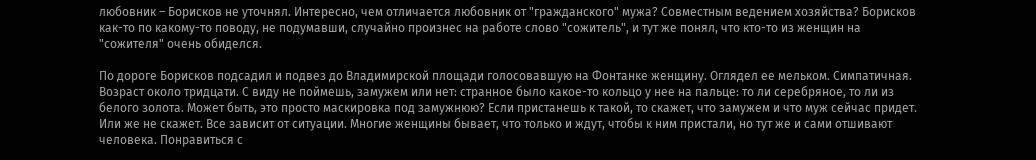любовник – Борисков не уточнял. Интересно, чем отличается любовник от "гражданского" мужа? Совместным ведением хозяйства? Борисков как-то по какому-то поводу, не подумавши, случайно произнес на работе слово "сожитель", и тут же понял, что кто-то из женщин на "сожителя" очень обиделся.

По дороге Борисков подсадил и подвез до Владимирской площади голосовавшую на Фонтанке женщину. Оглядел ее мельком. Симпатичная. Возраст около тридцати. С виду не поймешь, замужем или нет: странное было какое-то кольцо у нее на пальце: то ли серебряное, то ли из белого золота. Может быть, это просто маскировка под замужнюю? Если пристанешь к такой, то скажет, что замужем и что муж сейчас придет. Или же не скажет. Все зависит от ситуации. Многие женщины бывает, что только и ждут, чтобы к ним пристали, но тут же и сами отшивают человека. Понравиться с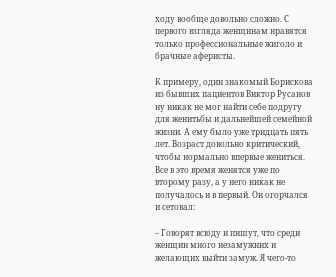ходу вообще довольно сложно. С первого взгляда женщинам нравятся только профессиональные жиголо и брачные аферисты.

К примеру, один знакомый Борискова из бывших пациентов Виктор Русанов ну никак не мог найти себе подругу для женитьбы и дальнейшей семейной жизни. А ему было уже тридцать пять лет. Возраст довольно критический, чтобы нормально впервые жениться. Все в это время женятся уже по второму разу, а у него никак не получалось и в первый. Он огорчался и сетовал:

– Говорят всюду и пишут, что среди женщин много незамужних и желающих выйти замуж. Я чего-то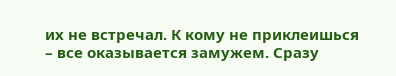их не встречал. К кому не приклеишься – все оказывается замужем. Сразу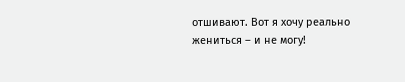отшивают. Вот я хочу реально жениться – и не могу!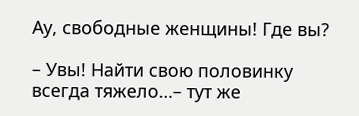Ау, свободные женщины! Где вы?

– Увы! Найти свою половинку всегда тяжело…– тут же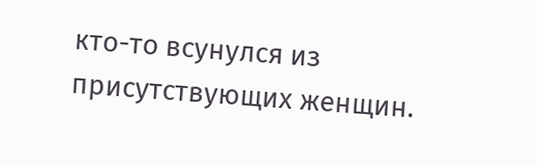кто-то всунулся из присутствующих женщин.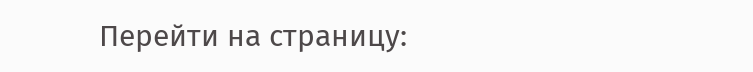Перейти на страницу: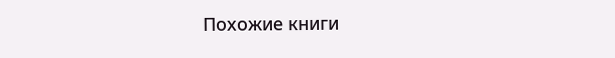Похожие книги